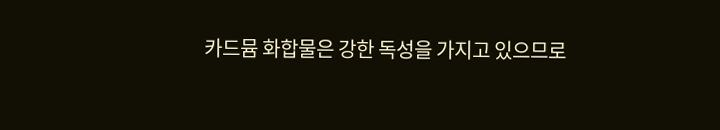카드뮴 화합물은 강한 독성을 가지고 있으므로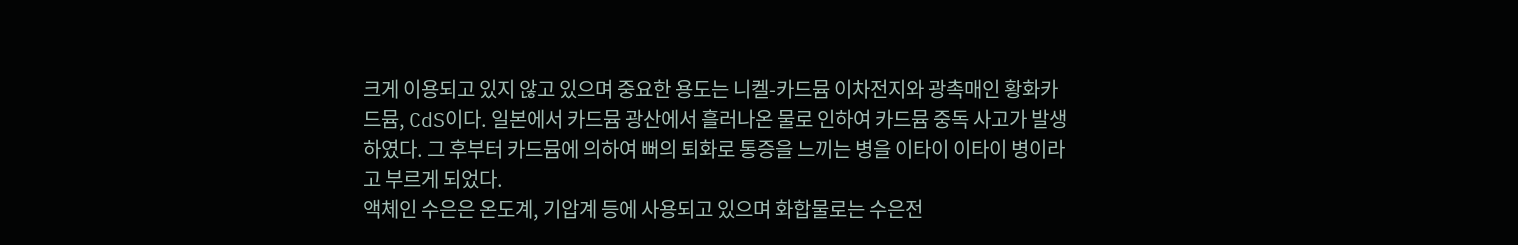크게 이용되고 있지 않고 있으며 중요한 용도는 니켈-카드뮴 이차전지와 광촉매인 황화카드뮴, CdS이다. 일본에서 카드뮴 광산에서 흘러나온 물로 인하여 카드뮴 중독 사고가 발생하였다. 그 후부터 카드뮴에 의하여 뻐의 퇴화로 통증을 느끼는 병을 이타이 이타이 병이라고 부르게 되었다.
액체인 수은은 온도계, 기압계 등에 사용되고 있으며 화합물로는 수은전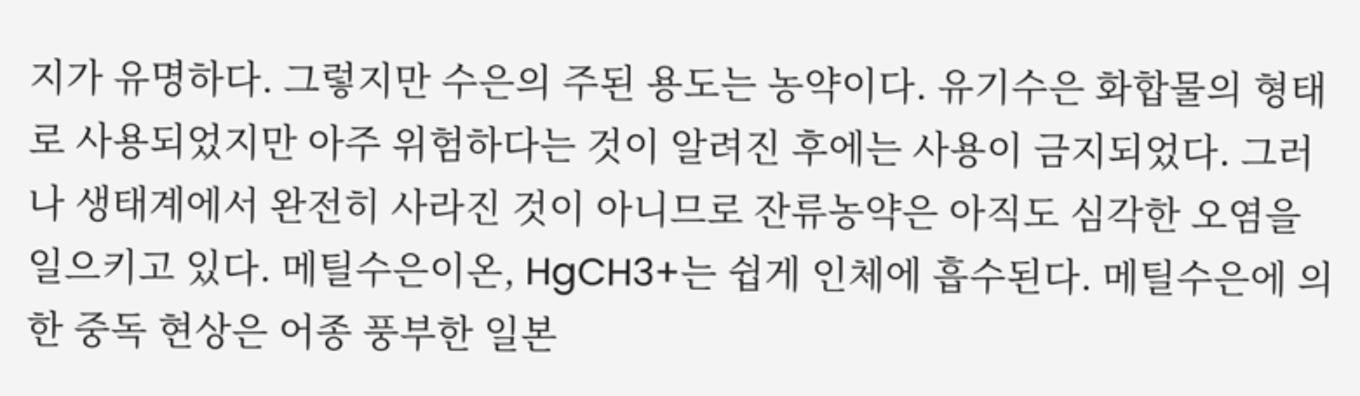지가 유명하다. 그렇지만 수은의 주된 용도는 농약이다. 유기수은 화합물의 형태로 사용되었지만 아주 위험하다는 것이 알려진 후에는 사용이 금지되었다. 그러나 생태계에서 완전히 사라진 것이 아니므로 잔류농약은 아직도 심각한 오염을 일으키고 있다. 메틸수은이온, HgCH3+는 쉽게 인체에 흡수된다. 메틸수은에 의한 중독 현상은 어종 풍부한 일본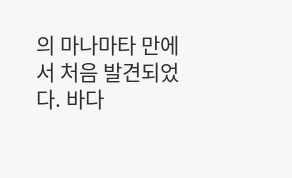의 마나마타 만에서 처음 발견되었다. 바다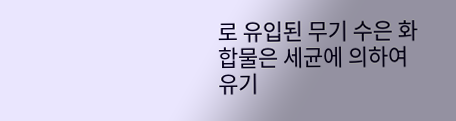로 유입된 무기 수은 화합물은 세균에 의하여 유기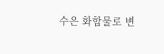수은 화합물로 변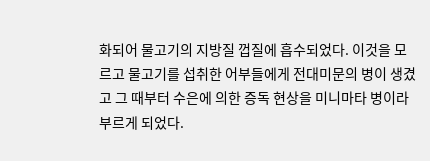화되어 물고기의 지방질 껍질에 흡수되었다. 이것을 모르고 물고기를 섭취한 어부들에게 전대미문의 병이 생겼고 그 때부터 수은에 의한 증독 현상을 미니마타 병이라 부르게 되었다.